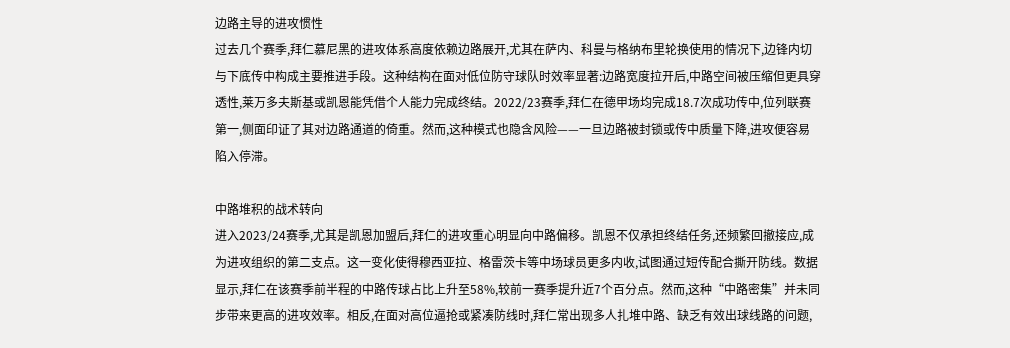边路主导的进攻惯性
过去几个赛季,拜仁慕尼黑的进攻体系高度依赖边路展开,尤其在萨内、科曼与格纳布里轮换使用的情况下,边锋内切与下底传中构成主要推进手段。这种结构在面对低位防守球队时效率显著:边路宽度拉开后,中路空间被压缩但更具穿透性,莱万多夫斯基或凯恩能凭借个人能力完成终结。2022/23赛季,拜仁在德甲场均完成18.7次成功传中,位列联赛第一,侧面印证了其对边路通道的倚重。然而,这种模式也隐含风险——一旦边路被封锁或传中质量下降,进攻便容易陷入停滞。

中路堆积的战术转向
进入2023/24赛季,尤其是凯恩加盟后,拜仁的进攻重心明显向中路偏移。凯恩不仅承担终结任务,还频繁回撤接应,成为进攻组织的第二支点。这一变化使得穆西亚拉、格雷茨卡等中场球员更多内收,试图通过短传配合撕开防线。数据显示,拜仁在该赛季前半程的中路传球占比上升至58%,较前一赛季提升近7个百分点。然而,这种“中路密集”并未同步带来更高的进攻效率。相反,在面对高位逼抢或紧凑防线时,拜仁常出现多人扎堆中路、缺乏有效出球线路的问题,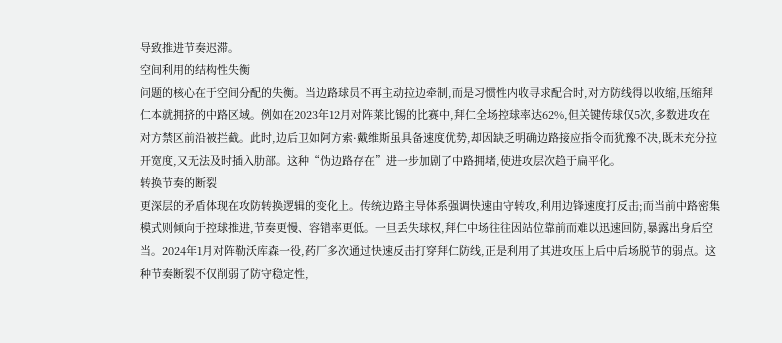导致推进节奏迟滞。
空间利用的结构性失衡
问题的核心在于空间分配的失衡。当边路球员不再主动拉边牵制,而是习惯性内收寻求配合时,对方防线得以收缩,压缩拜仁本就拥挤的中路区域。例如在2023年12月对阵莱比锡的比赛中,拜仁全场控球率达62%,但关键传球仅5次,多数进攻在对方禁区前沿被拦截。此时,边后卫如阿方索·戴维斯虽具备速度优势,却因缺乏明确边路接应指令而犹豫不决,既未充分拉开宽度,又无法及时插入肋部。这种“伪边路存在”进一步加剧了中路拥堵,使进攻层次趋于扁平化。
转换节奏的断裂
更深层的矛盾体现在攻防转换逻辑的变化上。传统边路主导体系强调快速由守转攻,利用边锋速度打反击;而当前中路密集模式则倾向于控球推进,节奏更慢、容错率更低。一旦丢失球权,拜仁中场往往因站位靠前而难以迅速回防,暴露出身后空当。2024年1月对阵勒沃库森一役,药厂多次通过快速反击打穿拜仁防线,正是利用了其进攻压上后中后场脱节的弱点。这种节奏断裂不仅削弱了防守稳定性,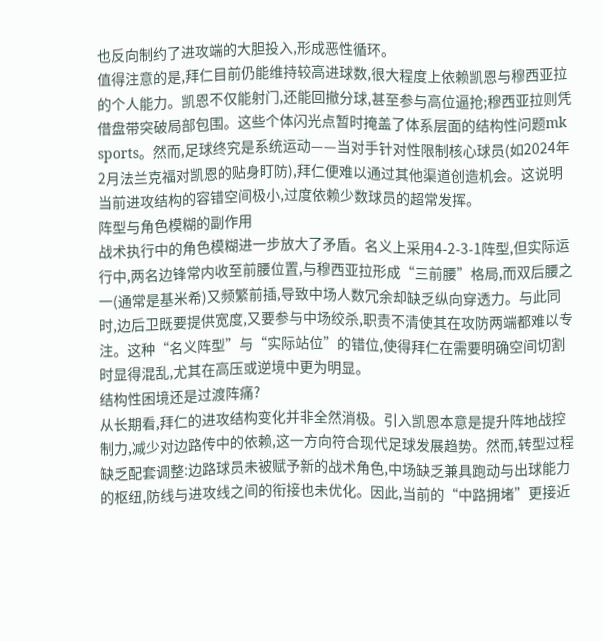也反向制约了进攻端的大胆投入,形成恶性循环。
值得注意的是,拜仁目前仍能维持较高进球数,很大程度上依赖凯恩与穆西亚拉的个人能力。凯恩不仅能射门,还能回撤分球,甚至参与高位逼抢;穆西亚拉则凭借盘带突破局部包围。这些个体闪光点暂时掩盖了体系层面的结构性问题mk sports。然而,足球终究是系统运动——当对手针对性限制核心球员(如2024年2月法兰克福对凯恩的贴身盯防),拜仁便难以通过其他渠道创造机会。这说明当前进攻结构的容错空间极小,过度依赖少数球员的超常发挥。
阵型与角色模糊的副作用
战术执行中的角色模糊进一步放大了矛盾。名义上采用4-2-3-1阵型,但实际运行中,两名边锋常内收至前腰位置,与穆西亚拉形成“三前腰”格局,而双后腰之一(通常是基米希)又频繁前插,导致中场人数冗余却缺乏纵向穿透力。与此同时,边后卫既要提供宽度,又要参与中场绞杀,职责不清使其在攻防两端都难以专注。这种“名义阵型”与“实际站位”的错位,使得拜仁在需要明确空间切割时显得混乱,尤其在高压或逆境中更为明显。
结构性困境还是过渡阵痛?
从长期看,拜仁的进攻结构变化并非全然消极。引入凯恩本意是提升阵地战控制力,减少对边路传中的依赖,这一方向符合现代足球发展趋势。然而,转型过程缺乏配套调整:边路球员未被赋予新的战术角色,中场缺乏兼具跑动与出球能力的枢纽,防线与进攻线之间的衔接也未优化。因此,当前的“中路拥堵”更接近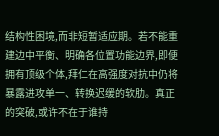结构性困境,而非短暂适应期。若不能重建边中平衡、明确各位置功能边界,即便拥有顶级个体,拜仁在高强度对抗中仍将暴露进攻单一、转换迟缓的软肋。真正的突破,或许不在于谁持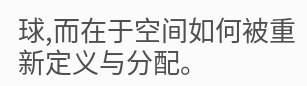球,而在于空间如何被重新定义与分配。